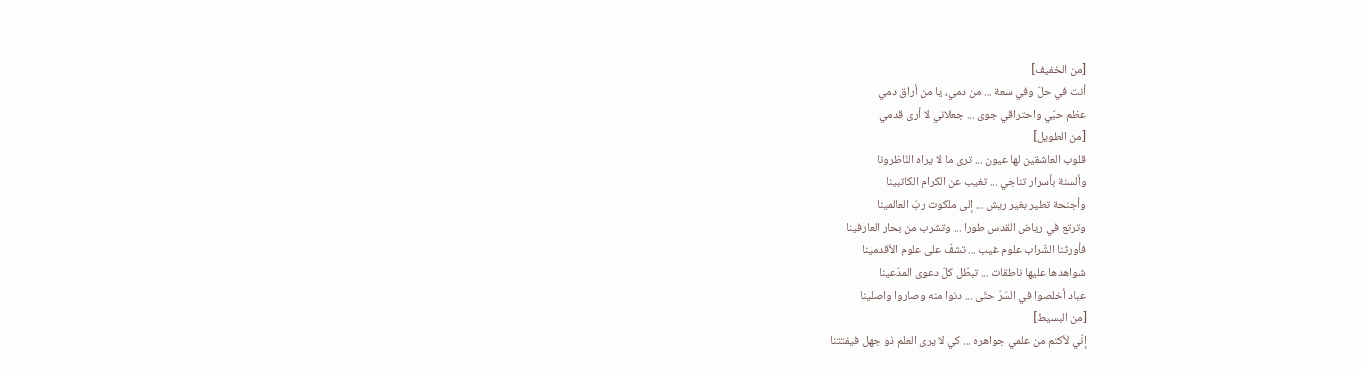[من الخفيف]
أنت في حلّ وفي سعة ... من دمي، يا من أراق دمي
عظم حبّي واحتراقي جوى ... جعلاني لا أرى قدمي
[من الطويل]
قلوب العاشقين لها عيون ... ترى ما لا يراه النّاظرونا
وألسنة بأسرار تناجي ... تغيب عن الكرام الكاتبينا
وأجنحة تطير بغير ريش ... إلى ملكوت ربّ العالمينا
وترتع في رياض القدس طورا ... وتشرب من بحار العارفينا
فأورثنا الشّراب علوم غيب ... تشفّ على علوم الأقدمينا
شواهدها عليها ناطقات ... تبطّل كلّ دعوى المدّعينا
عباد أخلصوا في السّرّ حتّى ... دنوا منه وصاروا واصلينا
[من البسيط]
إنّي لأكتم من علمي جواهره ... كي لا يرى العلم ذو جهل فيفتتنا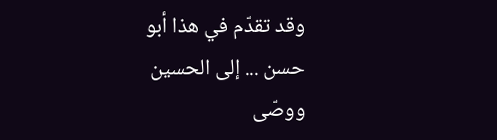وقد تقدّم في هذا أبو حسن ... إلى الحسين ووصّى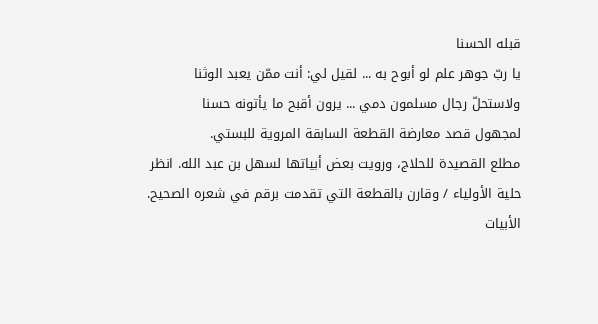قبله الحسنا
يا ربّ جوهر علم لو أبوح به ... لقيل لي: أنت ممّن يعبد الوثنا
ولاستحلّ رجال مسلمون دمي ... يرون أقبح ما يأتونه حسنا
لمجهول قصد معارضة القطعة السابقة المروية للبستي.
مطلع القصيدة للحلاج، ورويت بعض أبياتها لسهل بن عبد الله. انظر حلية الأولياء / وقارن بالقطعة التي تقدمت برقم في شعره الصحيح.
الأبيات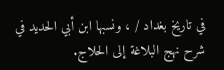في تاريخ بغداد / ، ونسبها ابن أبي الحديد في شرح نهج البلاغة إلى الحلاج.